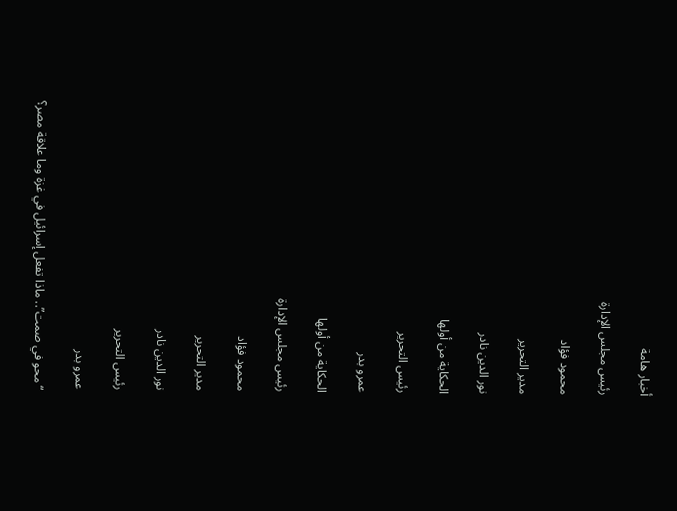أخبار هامة

رئيس مجلس الإدارة

محمود فؤاد

مدير التحرير

نور الدين نادر

الحكاية من أولها

رئيس التحرير

عمرو بدر

الحكاية من أولها

رئيس مجلس الإدارة

محمود فؤاد

مدير التحرير

نور الدين نادر

رئيس التحرير

عمرو بدر

“محو في صمت”.. ماذا تفعل إسرائيل في غزة وما علاقة مصر؟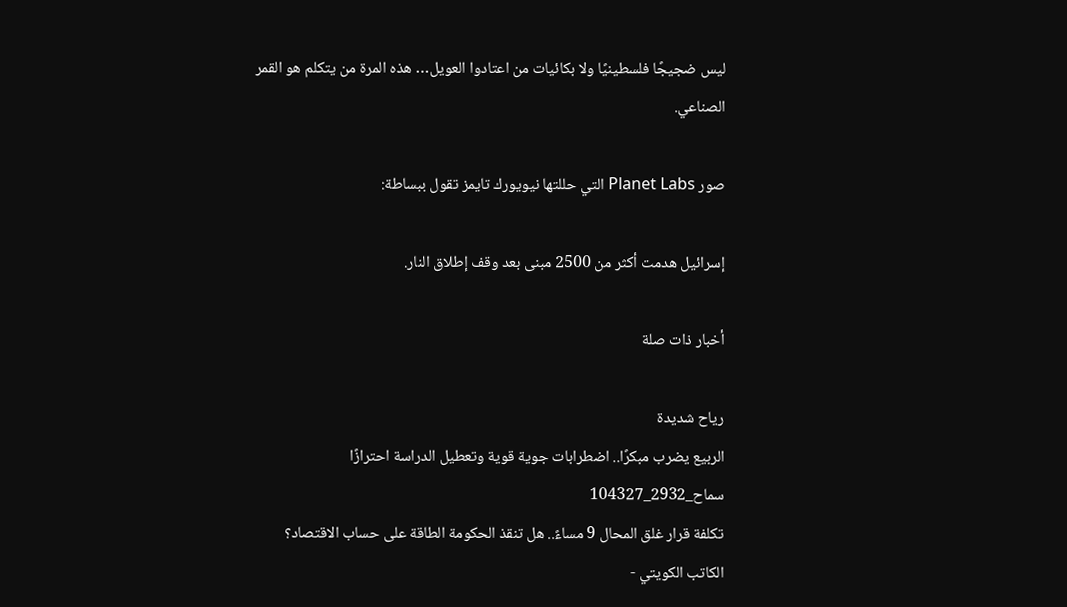ليس ضجيجًا فلسطينيًا ولا بكائيات من اعتادوا العويل… هذه المرة من يتكلم هو القمر الصناعي.

صور Planet Labs التي حللتها نيويورك تايمز تقول ببساطة:

إسرائيل هدمت أكثر من 2500 مبنى بعد وقف إطلاق النار.

أخبار ذات صلة

رياح شديدة
الربيع يضرب مبكرًا.. اضطرابات جوية قوية وتعطيل الدراسة احترازًا
سماح_2932_104327
تكلفة قرار غلق المحال 9 مساءً.. هل تنقذ الحكومة الطاقة على حساب الاقتصاد؟
الكاتب الكويتي -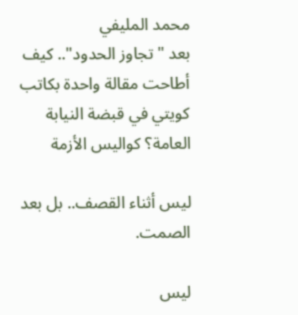محمد المليفي
بعد "تجاوز الحدود".. كيف أطاحت مقالة واحدة بكاتب كويتي في قبضة النيابة العامة؟ كواليس الأزمة

ليس أثناء القصف.. بل بعد الصمت.

ليس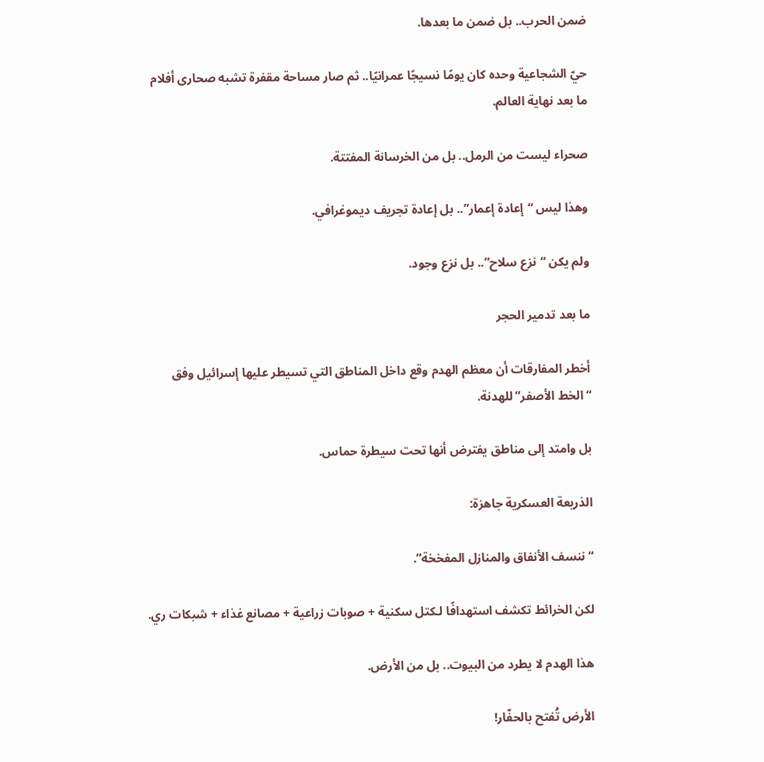ضمن الحرب.. بل ضمن ما بعدها.

حيّ الشجاعية وحده كان يومًا نسيجًا عمرانيًا.. ثم صار مساحة مقفرة تشبه صحارى أفلام ما بعد نهاية العالم.

صحراء ليست من الرمل.. بل من الخرسانة المفتتة.

وهذا ليس “إعادة إعمار”.. بل إعادة تجريف ديموغرافي.

ولم يكن “نزع سلاح”.. بل نزع وجود.

ما بعد تدمير الحجر

أخطر المفارقات أن معظم الهدم وقع داخل المناطق التي تسيطر عليها إسرائيل وفق “الخط الأصفر” للهدنة.

بل وامتد إلى مناطق يفترض أنها تحت سيطرة حماس.

الذريعة العسكرية جاهزة:

“ننسف الأنفاق والمنازل المفخخة”.

لكن الخرائط تكشف استهدافًا لـكتل سكنية + صوبات زراعية + مصانع غذاء + شبكات ري.

هذا الهدم لا يطرد من البيوت.. بل من الأرض.

الأرض تُفتح بالحفّار!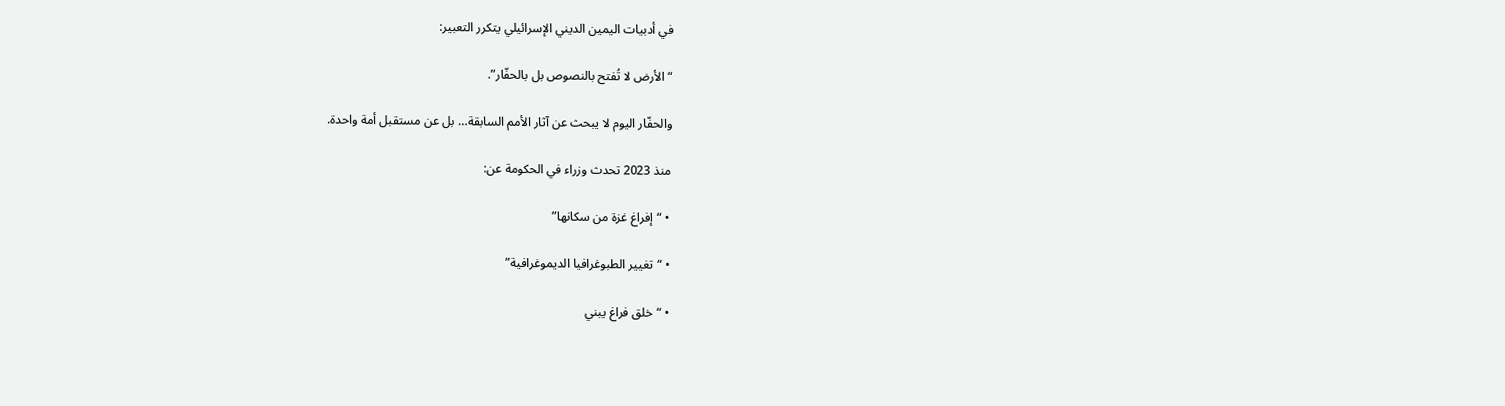في أدبيات اليمين الديني الإسرائيلي يتكرر التعبير:

“الأرض لا تُفتح بالنصوص بل بالحفّار”.

والحفّار اليوم لا يبحث عن آثار الأمم السابقة… بل عن مستقبل أمة واحدة.

منذ 2023 تحدث وزراء في الحكومة عن:

• “إفراغ غزة من سكانها”

• “تغيير الطبوغرافيا الديموغرافية”

• “خلق فراغ يبني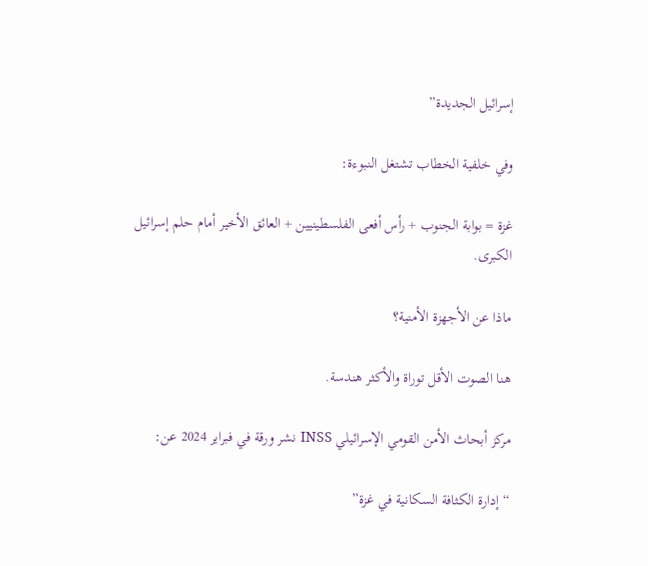إسرائيل الجديدة”

وفي خلفية الخطاب تشتغل النبوءة:

غزة = بوابة الجنوب + رأس أفعى الفلسطينيين + العائق الأخير أمام حلم إسرائيل الكبرى.

ماذا عن الأجهزة الأمنية؟

هنا الصوت الأقل توراة والأكثر هندسة.

مركز أبحاث الأمن القومي الإسرائيلي INSS نشر ورقة في فبراير 2024 عن:

“إدارة الكثافة السكانية في غزة”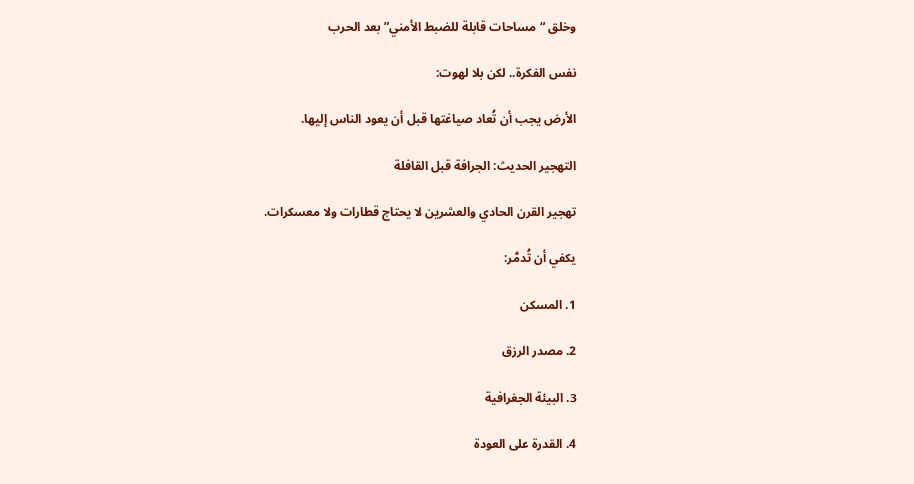وخلق “مساحات قابلة للضبط الأمني” بعد الحرب

نفس الفكرة.. لكن بلا لهوت:

الأرض يجب أن تُعاد صياغتها قبل أن يعود الناس إليها.

التهجير الحديث: الجرافة قبل القافلة

تهجير القرن الحادي والعشرين لا يحتاج قطارات ولا معسكرات.

يكفي أن تُدمَّر:

1. المسكن

2. مصدر الرزق

3. البيئة الجغرافية

4. القدرة على العودة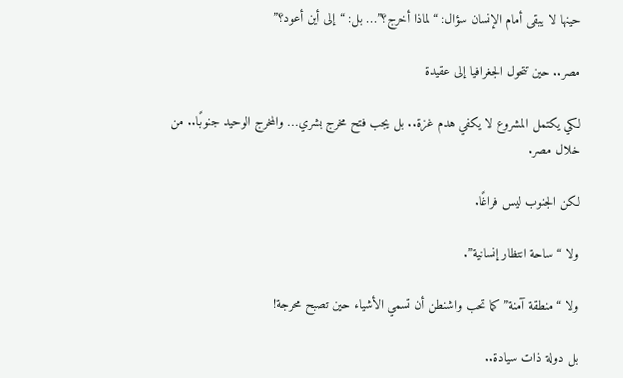حينها لا يبقى أمام الإنسان سؤال: “لماذا أخرج؟”… بل: “إلى أين أعود؟”

مصر.. حين تتحول الجغرافيا إلى عقيدة

لكي يكتمل المشروع لا يكفي هدم غزة.. بل يجب فتح مخرج بشري… والمخرج الوحيد جنوبًا.. من خلال مصر.

لكن الجنوب ليس فراغًا.

ولا “ساحة انتظار إنسانية”.

ولا “منطقة آمنة” كما تحب واشنطن أن تسمي الأشياء حين تصبح محرجة!

بل دولة ذات سيادة..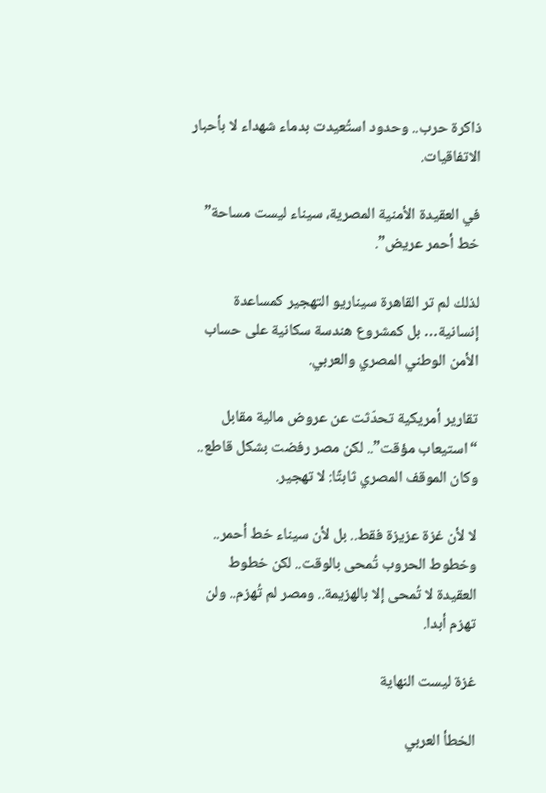ذاكرة حرب.. وحدود استُعيدت بدماء شهداء لا بأحبار الاتفاقيات.

في العقيدة الأمنية المصرية، سيناء ليست مساحة” خط أحمر عريض”.

لذلك لم تر القاهرة سيناريو التهجير كمساعدة إنسانية… بل كمشروع هندسة سكانية على حساب الأمن الوطني المصري والعربي.

تقارير أمريكية تحدّثت عن عروض مالية مقابل “استيعاب مؤقت”.. لكن مصر رفضت بشكل قاطع.. وكان الموقف المصري ثابتًا: لا تهجير.

لا لأن غزة عزيزة فقط.. بل لأن سيناء خط أحمر.. وخطوط الحروب تُمحى بالوقت.. لكن خطوط العقيدة لا تُمحى إلا بالهزيمة.. ومصر لم تُهزم.. ولن تهزم أبدا.

غزة ليست النهاية

الخطأ العربي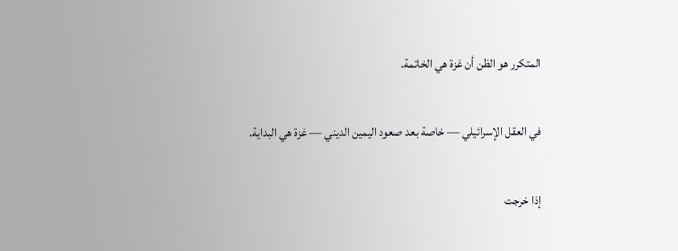المتكرر هو الظن أن غزة هي الخاتمة.

في العقل الإسرائيلي — خاصة بعد صعود اليمين الديني — غزة هي البداية.

إذا خرجت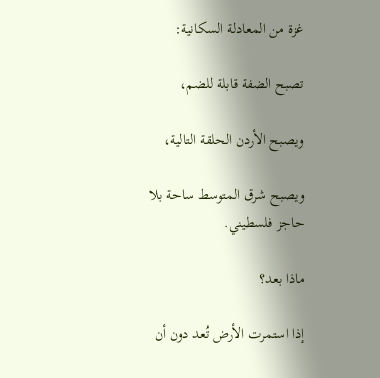غزة من المعادلة السكانية:

تصبح الضفة قابلة للضم،

ويصبح الأردن الحلقة التالية،

ويصبح شرق المتوسط ساحة بلا حاجز فلسطيني.

ماذا بعد؟

إذا استمرت الأرض تُعد دون أن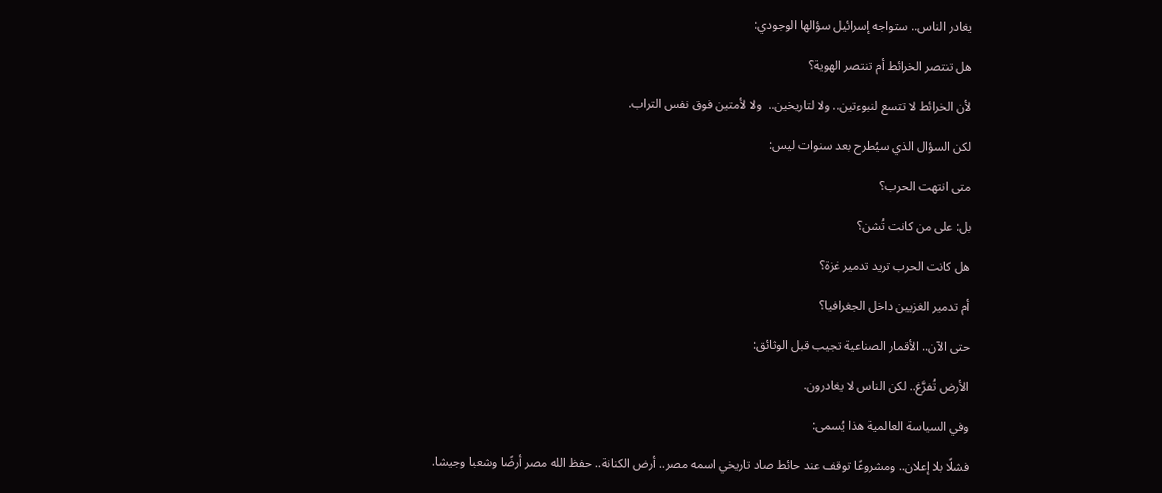يغادر الناس.. ستواجه إسرائيل سؤالها الوجودي:

هل تنتصر الخرائط أم تنتصر الهوية؟

لأن الخرائط لا تتسع لنبوءتين.. ولا لتاريخين..  ولا لأمتين فوق نفس التراب.

لكن السؤال الذي سيُطرح بعد سنوات ليس:

متى انتهت الحرب؟

بل: على من كانت تُشن؟

هل كانت الحرب تريد تدمير غزة؟

أم تدمير الغزيين داخل الجغرافيا؟

حتى الآن.. الأقمار الصناعية تجيب قبل الوثائق:

الأرض تُفرَّغ.. لكن الناس لا يغادرون.

وفي السياسة العالمية هذا يُسمى:

فشلًا بلا إعلان.. ومشروعًا توقف عند حائط صاد تاريخي اسمه مصر.. أرض الكنانة.. حفظ الله مصر أرضًا وشعبا وجيشا.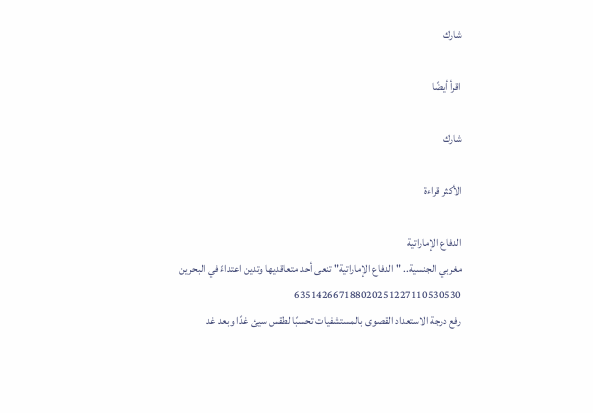شارك

اقرأ أيضًا

شارك

الأكثر قراءة

الدفاع الإماراتية
مغربي الجنسية.. "الدفاع الإماراتية" تنعى أحد متعاقديها وتدين اعتداءً في البحرين
635142667188020251227110530530
رفع درجة الاستعداد القصوى بالمستشفيات تحسبًا لطقس سيئ غدًا وبعد غد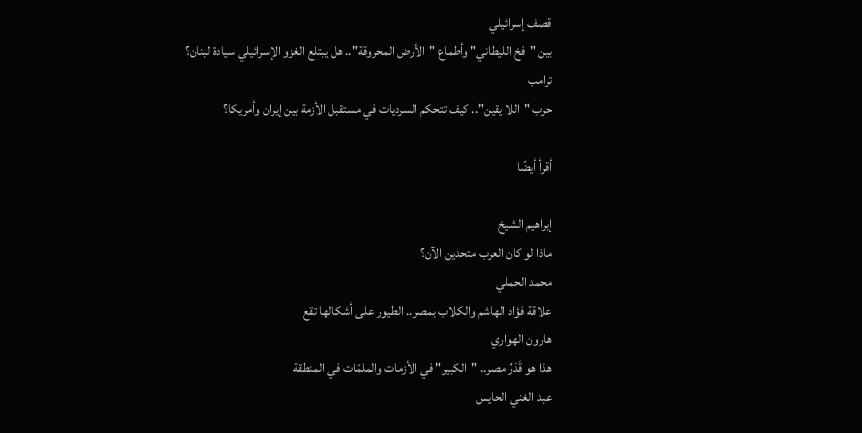قصف إسرائيلي
بين "فخ الليطاني" وأطماع "الأرض المحروقة".. هل يبتلع الغزو الإسرائيلي سيادة لبنان؟
ترامب
حرب "اللا يقين".. كيف تتحكم السرديات في مستقبل الأزمة بين إيران وأمريكا؟

أقرأ أيضًا

إبراهيم الشيخ
ماذا لو كان العرب متحدين الآن؟
محمد الحملي
علاقة فؤاد الهاشم والكلاب بمصر.. الطيور على أشكالها تقع
هارون الهواري
هذا هو قَدَرُ مصر.. "الكبير" في الأزمات والملمّات في المنطقة
عبد الغني الحايس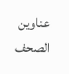عناوين الصحف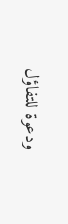ودعوة للتفاؤل